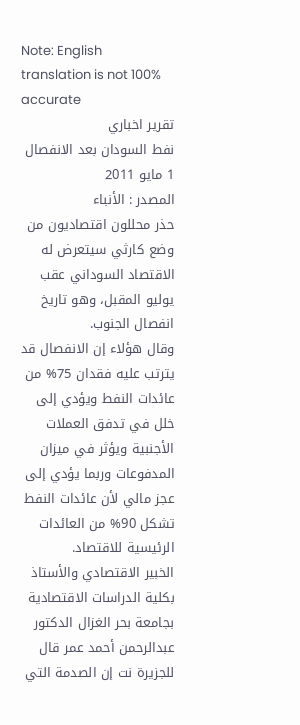Note: English translation is not 100% accurate
تقرير اخباري
نفط السودان بعد الانفصال
1 مايو 2011
المصدر : الأنباء
حذر محللون اقتصاديون من وضع كارثي سيتعرض له الاقتصاد السوداني عقب يوليو المقبل، وهو تاريخ انفصال الجنوب.
وقال هؤلاء إن الانفصال قد يترتب عليه فقدان 75% من عائدات النفط ويؤدي إلى خلل في تدفق العملات الأجنبية ويؤثر في ميزان المدفوعات وربما يؤدي إلى عجز مالي لأن عائدات النفط تشكل 90% من العائدات الرئيسية للاقتصاد.
الخبير الاقتصادي والأستاذ بكلية الدراسات الاقتصادية بجامعة بحر الغزال الدكتور عبدالرحمن أحمد عمر قال للجزيرة نت إن الصدمة التي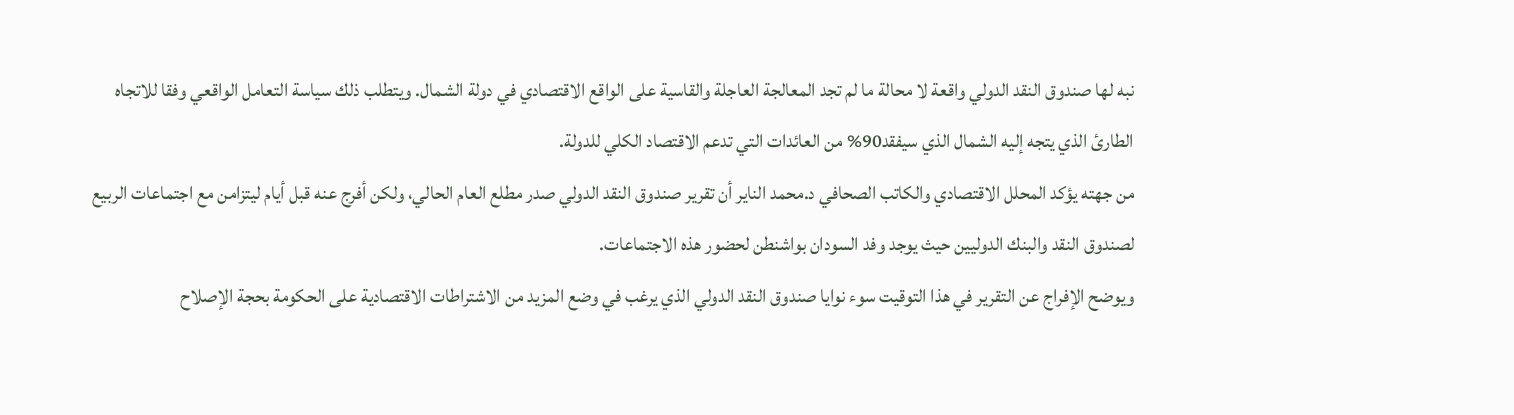نبه لها صندوق النقد الدولي واقعة لا محالة ما لم تجد المعالجة العاجلة والقاسية على الواقع الاقتصادي في دولة الشمال. ويتطلب ذلك سياسة التعامل الواقعي وفقا للاتجاه الطارئ الذي يتجه إليه الشمال الذي سيفقد90% من العائدات التي تدعم الاقتصاد الكلي للدولة.
من جهته يؤكد المحلل الاقتصادي والكاتب الصحافي د.محمد الناير أن تقرير صندوق النقد الدولي صدر مطلع العام الحالي، ولكن أفرج عنه قبل أيام ليتزامن مع اجتماعات الربيع لصندوق النقد والبنك الدوليين حيث يوجد وفد السودان بواشنطن لحضور هذه الاجتماعات.
ويوضح الإفراج عن التقرير في هذا التوقيت سوء نوايا صندوق النقد الدولي الذي يرغب في وضع المزيد من الاشتراطات الاقتصادية على الحكومة بحجة الإصلاح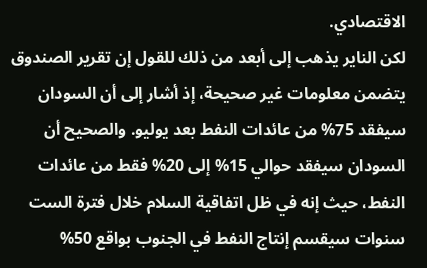الاقتصادي.
لكن الناير يذهب إلى أبعد من ذلك للقول إن تقرير الصندوق يتضمن معلومات غير صحيحة، إذ أشار إلى أن السودان سيفقد 75% من عائدات النفط بعد يوليو. والصحيح أن السودان سيفقد حوالي 15% إلى 20% فقط من عائدات النفط، حيث إنه في ظل اتفاقية السلام خلال فترة الست سنوات سيقسم إنتاج النفط في الجنوب بواقع 50%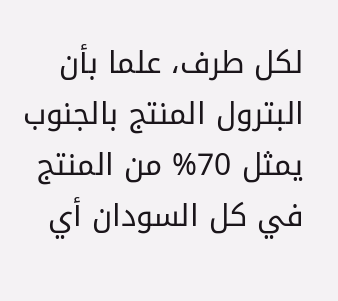لكل طرف، علما بأن البترول المنتج بالجنوب يمثل 70% من المنتج في كل السودان أي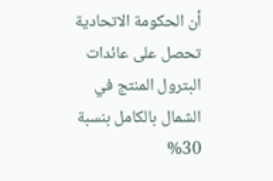أن الحكومة الاتحادية تحصل على عائدات البترول المنتج في الشمال بالكامل بنسبة 30%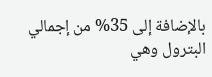بالإضافة إلى 35% من إجمالي البترول وهي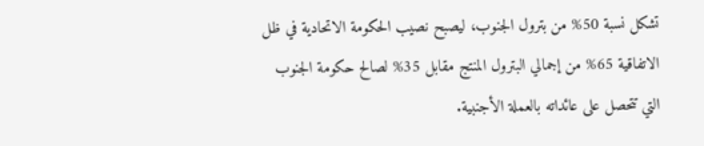تشكل نسبة 50% من بترول الجنوب، ليصبح نصيب الحكومة الاتحادية في ظل الاتفاقية 65% من إجمالي البترول المنتج مقابل 35% لصالح حكومة الجنوب التي تتحصل على عائداته بالعملة الأجنبية.